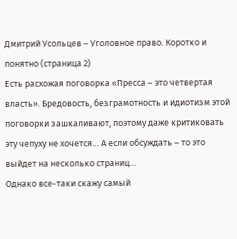Дмитрий Усольцев – Уголовное право. Коротко и понятно (страница 2)
Есть расхожая поговорка «Пресса – это четвертая власть». Бредовость, безграмотность и идиотизм этой поговорки зашкаливают, поэтому даже критиковать эту чепуху не хочется… А если обсуждать – то это выйдет на несколько страниц…
Однако все-таки скажу самый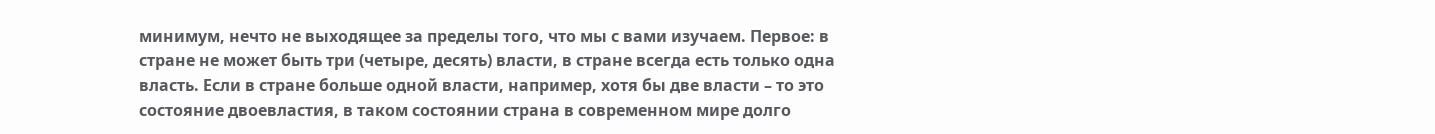минимум, нечто не выходящее за пределы того, что мы с вами изучаем. Первое: в стране не может быть три (четыре, десять) власти, в стране всегда есть только одна власть. Если в стране больше одной власти, например, хотя бы две власти – то это состояние двоевластия, в таком состоянии страна в современном мире долго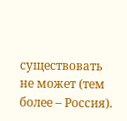существовать не может (тем более – Россия).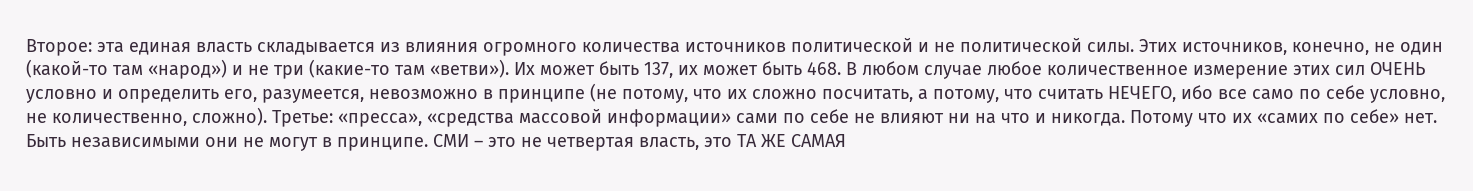Второе: эта единая власть складывается из влияния огромного количества источников политической и не политической силы. Этих источников, конечно, не один (какой-то там «народ») и не три (какие-то там «ветви»). Их может быть 137, их может быть 468. В любом случае любое количественное измерение этих сил ОЧЕНЬ условно и определить его, разумеется, невозможно в принципе (не потому, что их сложно посчитать, а потому, что считать НЕЧЕГО, ибо все само по себе условно, не количественно, сложно). Третье: «пресса», «средства массовой информации» сами по себе не влияют ни на что и никогда. Потому что их «самих по себе» нет. Быть независимыми они не могут в принципе. СМИ – это не четвертая власть, это ТА ЖЕ САМАЯ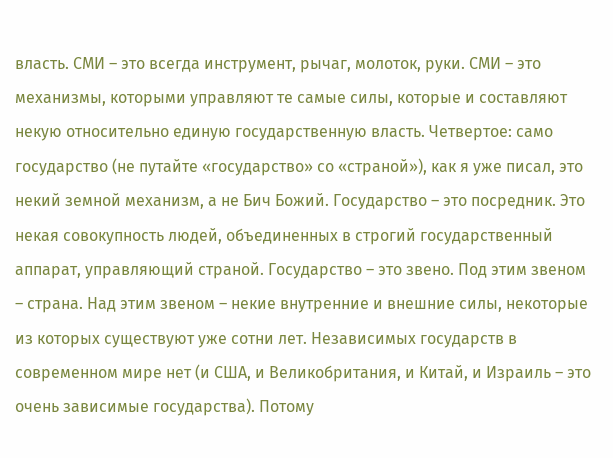власть. СМИ – это всегда инструмент, рычаг, молоток, руки. СМИ – это механизмы, которыми управляют те самые силы, которые и составляют некую относительно единую государственную власть. Четвертое: само государство (не путайте «государство» со «страной»), как я уже писал, это некий земной механизм, а не Бич Божий. Государство – это посредник. Это некая совокупность людей, объединенных в строгий государственный аппарат, управляющий страной. Государство – это звено. Под этим звеном – страна. Над этим звеном – некие внутренние и внешние силы, некоторые из которых существуют уже сотни лет. Независимых государств в современном мире нет (и США, и Великобритания, и Китай, и Израиль – это очень зависимые государства). Потому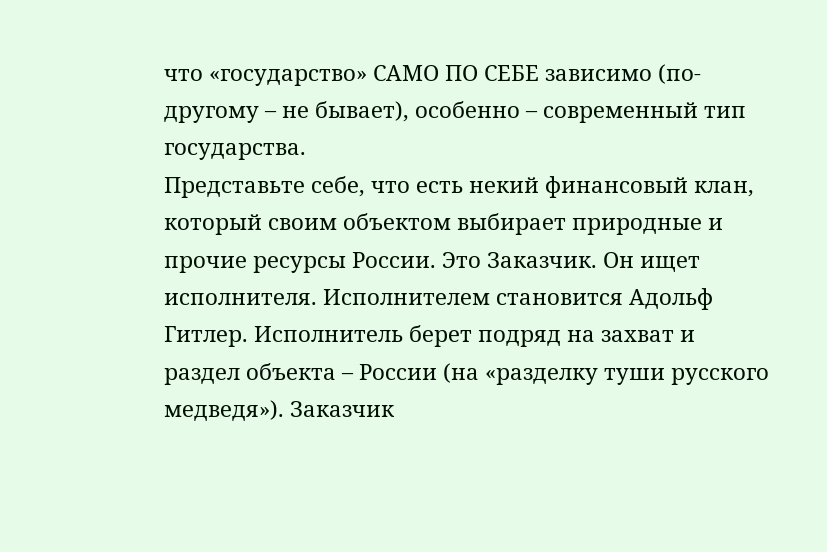что «государство» САМО ПО СЕБЕ зависимо (по-другому – не бывает), особенно – современный тип государства.
Представьте себе, что есть некий финансовый клан, который своим объектом выбирает природные и прочие ресурсы России. Это Заказчик. Он ищет исполнителя. Исполнителем становится Адольф Гитлер. Исполнитель берет подряд на захват и раздел объекта – России (на «разделку туши русского медведя»). Заказчик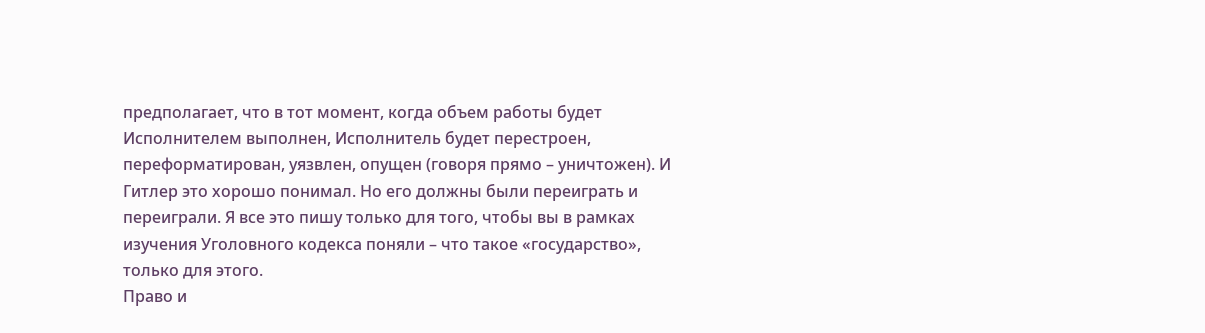предполагает, что в тот момент, когда объем работы будет Исполнителем выполнен, Исполнитель будет перестроен, переформатирован, уязвлен, опущен (говоря прямо – уничтожен). И Гитлер это хорошо понимал. Но его должны были переиграть и переиграли. Я все это пишу только для того, чтобы вы в рамках изучения Уголовного кодекса поняли – что такое «государство», только для этого.
Право и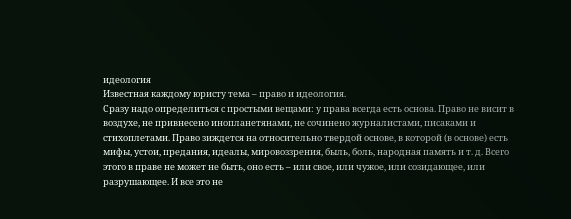идеология
Известная каждому юристу тема – право и идеология.
Сразу надо определиться с простыми вещами: у права всегда есть основа. Право не висит в воздухе, не привнесено инопланетянами, не сочинено журналистами, писаками и стихоплетами. Право зиждется на относительно твердой основе, в которой (в основе) есть мифы, устои, предания, идеалы, мировоззрения, быль, боль, народная память и т. д. Всего этого в праве не может не быть, оно есть – или свое, или чужое, или созидающее, или разрушающее. И все это не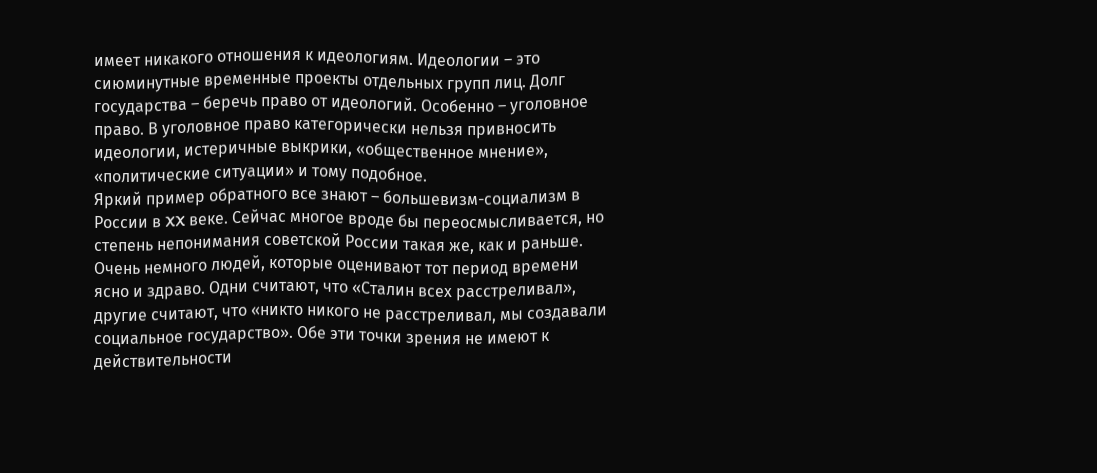имеет никакого отношения к идеологиям. Идеологии – это сиюминутные временные проекты отдельных групп лиц. Долг государства – беречь право от идеологий. Особенно – уголовное право. В уголовное право категорически нельзя привносить идеологии, истеричные выкрики, «общественное мнение», «политические ситуации» и тому подобное.
Яркий пример обратного все знают – большевизм-социализм в России в XX веке. Сейчас многое вроде бы переосмысливается, но степень непонимания советской России такая же, как и раньше. Очень немного людей, которые оценивают тот период времени ясно и здраво. Одни считают, что «Сталин всех расстреливал», другие считают, что «никто никого не расстреливал, мы создавали социальное государство». Обе эти точки зрения не имеют к действительности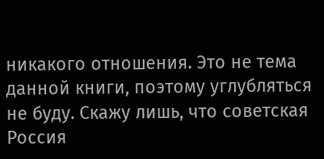никакого отношения. Это не тема данной книги, поэтому углубляться не буду. Скажу лишь, что советская Россия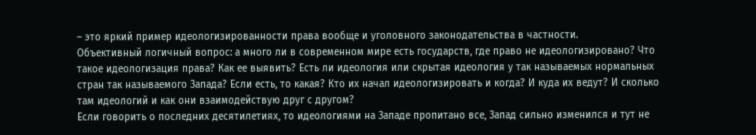– это яркий пример идеологизированности права вообще и уголовного законодательства в частности.
Объективный логичный вопрос: а много ли в современном мире есть государств, где право не идеологизировано? Что такое идеологизация права? Как ее выявить? Есть ли идеология или скрытая идеология у так называемых нормальных стран так называемого Запада? Если есть, то какая? Кто их начал идеологизировать и когда? И куда их ведут? И сколько там идеологий и как они взаимодействую друг с другом?
Если говорить о последних десятилетиях, то идеологиями на Западе пропитано все, Запад сильно изменился и тут не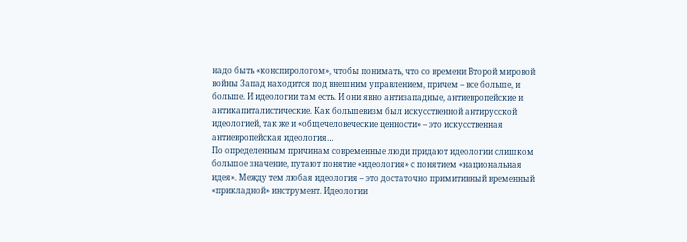надо быть «конспирологом», чтобы понимать, что со времени Второй мировой войны Запад находится под внешним управлением, причем – все больше, и больше. И идеологии там есть. И они явно антизападные, антиевропейские и антикапиталистические. Как большевизм был искусственной антирусской идеологией, так же и «общечеловеческие ценности» – это искусственная антиевропейская идеология…
По определенным причинам современные люди придают идеологии слишком большое значение, путают понятие «идеология» с понятием «национальная идея». Между тем любая идеология – это достаточно примитивный временный «прикладной» инструмент. Идеологии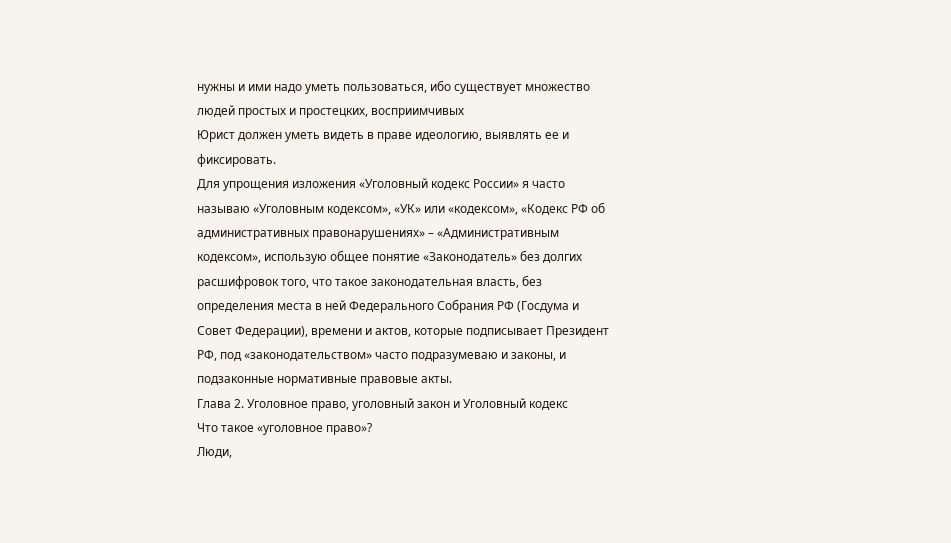нужны и ими надо уметь пользоваться, ибо существует множество людей простых и простецких, восприимчивых
Юрист должен уметь видеть в праве идеологию, выявлять ее и фиксировать.
Для упрощения изложения «Уголовный кодекс России» я часто называю «Уголовным кодексом», «УК» или «кодексом», «Кодекс РФ об административных правонарушениях» – «Административным кодексом», использую общее понятие «Законодатель» без долгих расшифровок того, что такое законодательная власть, без определения места в ней Федерального Собрания РФ (Госдума и Совет Федерации), времени и актов, которые подписывает Президент РФ, под «законодательством» часто подразумеваю и законы, и подзаконные нормативные правовые акты.
Глава 2. Уголовное право, уголовный закон и Уголовный кодекс
Что такое «уголовное право»?
Люди,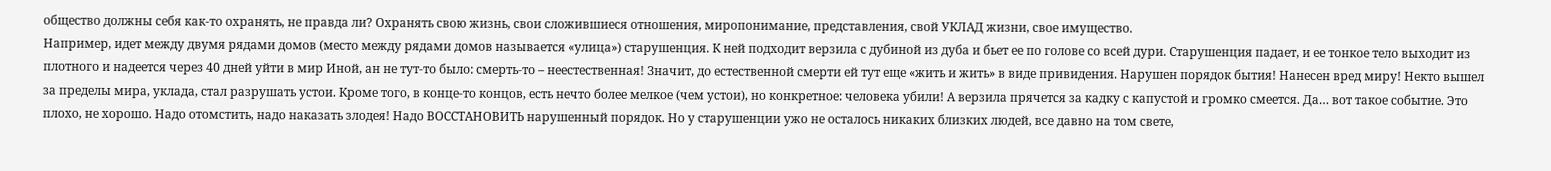общество должны себя как-то охранять, не правда ли? Охранять свою жизнь, свои сложившиеся отношения, миропонимание, представления, свой УКЛАД жизни, свое имущество.
Например, идет между двумя рядами домов (место между рядами домов называется «улица») старушенция. К ней подходит верзила с дубиной из дуба и бьет ее по голове со всей дури. Старушенция падает, и ее тонкое тело выходит из плотного и надеется через 40 дней уйти в мир Иной, ан не тут-то было: смерть-то – неестественная! Значит, до естественной смерти ей тут еще «жить и жить» в виде привидения. Нарушен порядок бытия! Нанесен вред миру! Некто вышел за пределы мира, уклада, стал разрушать устои. Кроме того, в конце-то концов, есть нечто более мелкое (чем устои), но конкретное: человека убили! А верзила прячется за кадку с капустой и громко смеется. Да… вот такое событие. Это плохо, не хорошо. Надо отомстить, надо наказать злодея! Надо ВОССТАНОВИТЬ нарушенный порядок. Но у старушенции ужо не осталось никаких близких людей, все давно на том свете,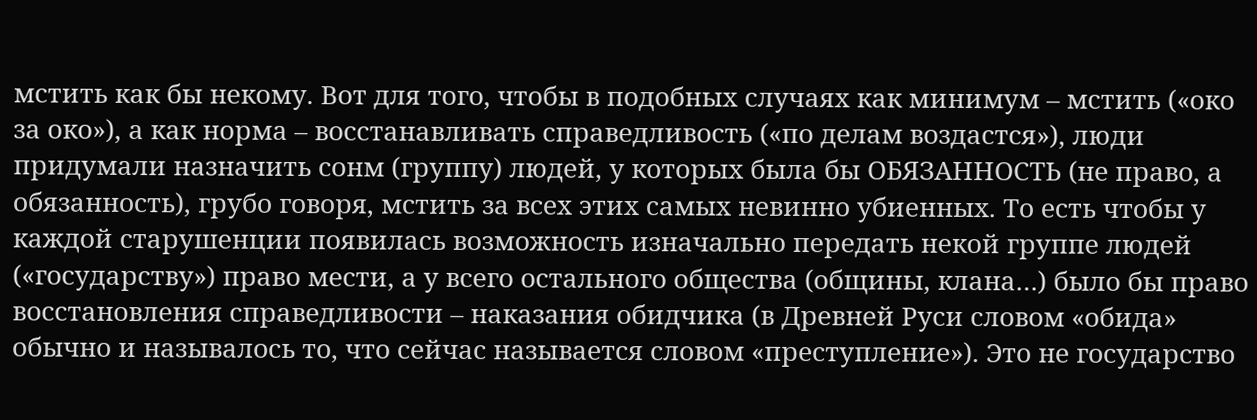мстить как бы некому. Вот для того, чтобы в подобных случаях как минимум – мстить («око за око»), а как норма – восстанавливать справедливость («по делам воздастся»), люди придумали назначить сонм (группу) людей, у которых была бы ОБЯЗАННОСТЬ (не право, а обязанность), грубо говоря, мстить за всех этих самых невинно убиенных. То есть чтобы у каждой старушенции появилась возможность изначально передать некой группе людей («государству») право мести, а у всего остального общества (общины, клана…) было бы право восстановления справедливости – наказания обидчика (в Древней Руси словом «обида» обычно и называлось то, что сейчас называется словом «преступление»). Это не государство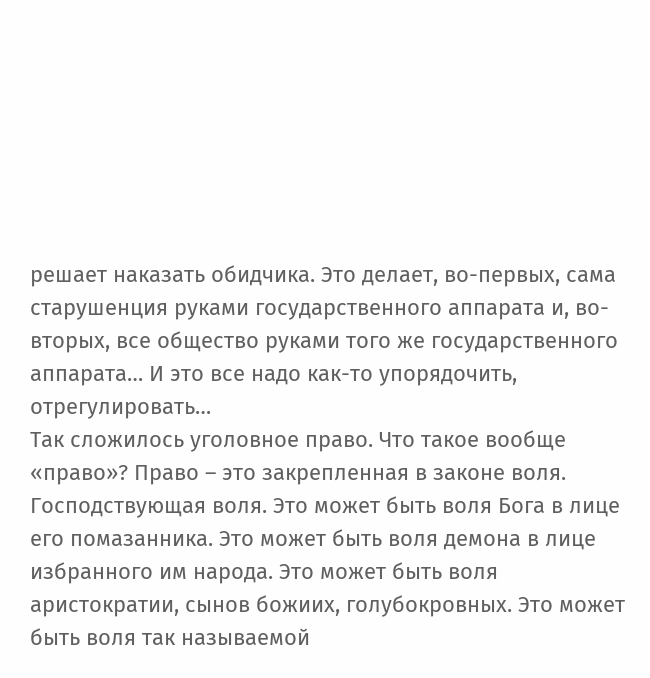решает наказать обидчика. Это делает, во-первых, сама старушенция руками государственного аппарата и, во-вторых, все общество руками того же государственного аппарата… И это все надо как-то упорядочить, отрегулировать…
Так сложилось уголовное право. Что такое вообще «право»? Право – это закрепленная в законе воля. Господствующая воля. Это может быть воля Бога в лице его помазанника. Это может быть воля демона в лице избранного им народа. Это может быть воля аристократии, сынов божиих, голубокровных. Это может быть воля так называемой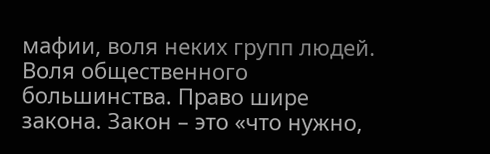мафии, воля неких групп людей. Воля общественного большинства. Право шире закона. Закон – это «что нужно,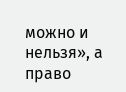можно и нельзя», а право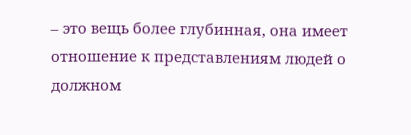– это вещь более глубинная, она имеет отношение к представлениям людей о должном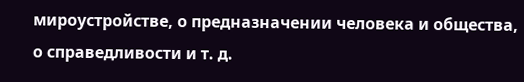мироустройстве, о предназначении человека и общества, о справедливости и т. д.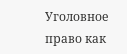Уголовное право как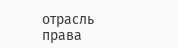отрасль права